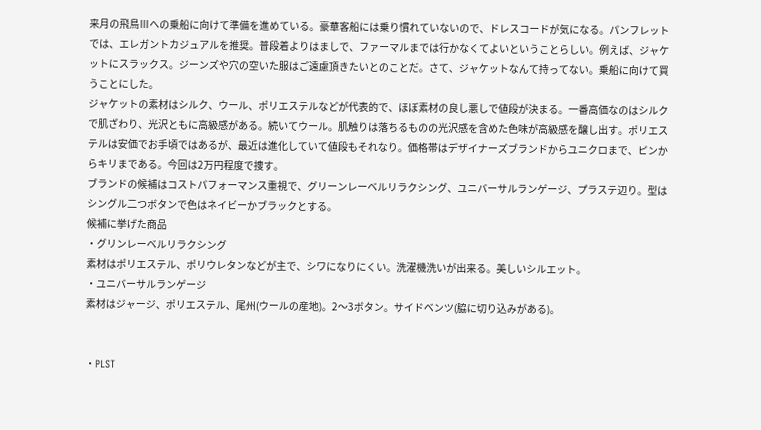来月の飛鳥Ⅲへの乗船に向けて準備を進めている。豪華客船には乗り慣れていないので、ドレスコードが気になる。パンフレットでは、エレガントカジュアルを推奨。普段着よりはましで、ファーマルまでは行かなくてよいということらしい。例えば、ジャケットにスラックス。ジーンズや穴の空いた服はご遠慮頂きたいとのことだ。さて、ジャケットなんて持ってない。乗船に向けて買うことにした。
ジャケットの素材はシルク、ウール、ポリエステルなどが代表的で、ほぼ素材の良し悪しで値段が決まる。一番高価なのはシルクで肌ざわり、光沢ともに高級感がある。続いてウール。肌触りは落ちるものの光沢感を含めた色味が高級感を醸し出す。ポリエステルは安価でお手頃ではあるが、最近は進化していて値段もそれなり。価格帯はデザイナーズブランドからユニクロまで、ピンからキリまである。今回は2万円程度で捜す。
ブランドの候補はコストパフォーマンス重視で、グリーンレーベルリラクシング、ユニバーサルランゲージ、プラステ辺り。型はシングル二つボタンで色はネイビーかブラックとする。
候補に挙げた商品
・グリンレーベルリラクシング
素材はポリエステル、ポリウレタンなどが主で、シワになりにくい。洗濯機洗いが出来る。美しいシルエット。
・ユニバーサルランゲージ
素材はジャージ、ポリエステル、尾州(ウールの産地)。2〜3ボタン。サイドベンツ(脇に切り込みがある)。


・PLST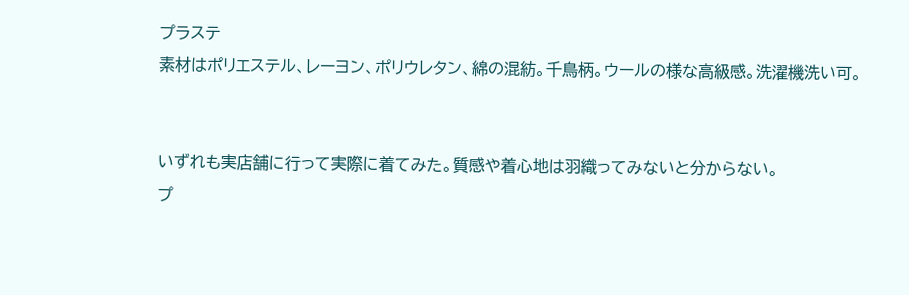プラステ
素材はポリエステル、レーヨン、ポリウレタン、綿の混紡。千鳥柄。ウールの様な高級感。洗濯機洗い可。


いずれも実店舗に行って実際に着てみた。質感や着心地は羽織ってみないと分からない。
プ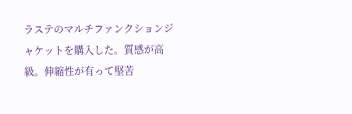ラステのマルチファンクションジャケットを購入した。質感が高級。伸縮性が有って堅苦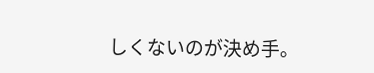しくないのが決め手。